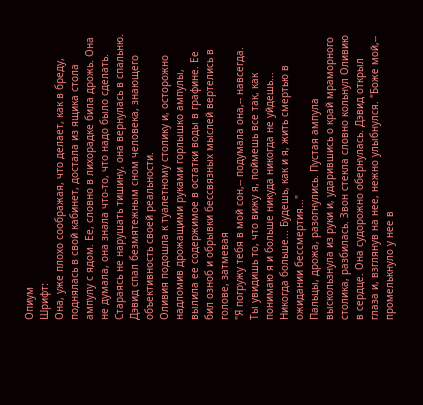Опиум
Шрифт:
Она, уже плохо соображая, что делает, как в бреду, поднялась в свой кабинет, достала из ящика стола ампулу с ядом. Ее, словно в лихорадке била дрожь. Она не думала, она знала что-то, что надо было сделать.
Стараясь не нарушать тишину, она вернулась в спальню.
Дэвид спал безмятежным сном человека, знающего объективность своей реальности.
Оливия подошла к туалетному столику и, осторожно надломив дрожащими руками горлышко ампулы, вылила ее содержимое в остатки воды в графине. Ее бил озноб и обрывки бессвязных мыслей вертелись в голове, затмевая
"Я погружу тебя в мой сон,-- подумала она,-- навсегда. Ты увидишь то, что вижу я, поймешь все так, как понимаю я и больше никуда никогда не уйдешь... Никогда больше... Будешь, как и я, жить смертью в ожидании бессмертия..."
Пальцы, дрожа, разогнулись. Пустая ампула выскользнула из руки и, ударившись о край мраморного столика, разбилась. Звон стекла словно кольнул Оливию в сердце. Она судорожно обернулась. Дэвид открыл глаза и, взглянув на нее, нежно улыбнулся. "Боже мой,-- промелькнуло у нее в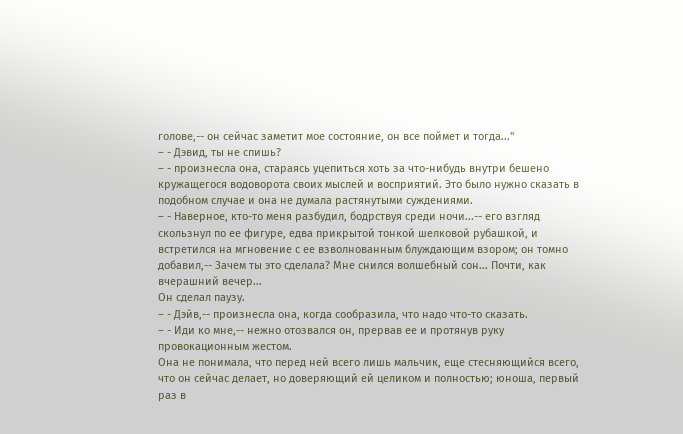голове,-- он сейчас заметит мое состояние, он все поймет и тогда..."
– - Дэвид, ты не спишь?
– - произнесла она, стараясь уцепиться хоть за что-нибудь внутри бешено кружащегося водоворота своих мыслей и восприятий. Это было нужно сказать в подобном случае и она не думала растянутыми суждениями.
– - Наверное, кто-то меня разбудил, бодрствуя среди ночи...-- его взгляд скользнул по ее фигуре, едва прикрытой тонкой шелковой рубашкой, и встретился на мгновение с ее взволнованным блуждающим взором; он томно добавил,-- Зачем ты это сделала? Мне снился волшебный сон... Почти, как вчерашний вечер...
Он сделал паузу.
– - Дэйв,-- произнесла она, когда сообразила, что надо что-то сказать.
– - Иди ко мне,-- нежно отозвался он, прервав ее и протянув руку провокационным жестом.
Она не понимала, что перед ней всего лишь мальчик, еще стесняющийся всего, что он сейчас делает, но доверяющий ей целиком и полностью; юноша, первый раз в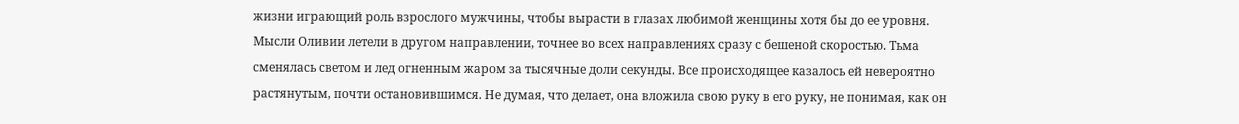жизни играющий роль взрослого мужчины, чтобы вырасти в глазах любимой женщины хотя бы до ее уровня.
Мысли Оливии летели в другом направлении, точнее во всех направлениях сразу с бешеной скоростью. Тьма сменялась светом и лед огненным жаром за тысячные доли секунды. Все происходящее казалось ей невероятно растянутым, почти остановившимся. Не думая, что делает, она вложила свою руку в его руку, не понимая, как он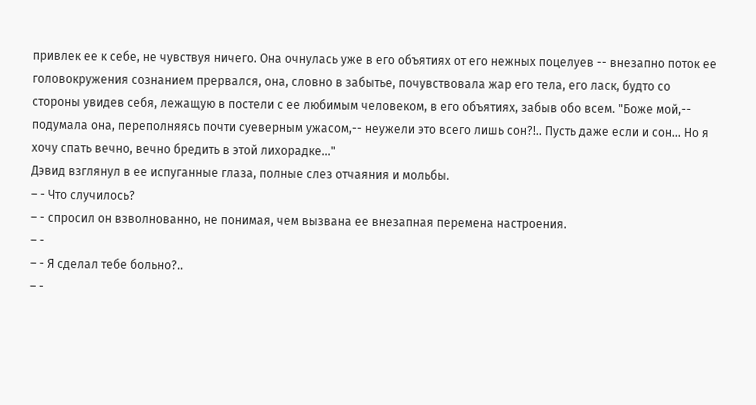привлек ее к себе, не чувствуя ничего. Она очнулась уже в его объятиях от его нежных поцелуев -- внезапно поток ее головокружения сознанием прервался, она, словно в забытье, почувствовала жар его тела, его ласк, будто со стороны увидев себя, лежащую в постели с ее любимым человеком, в его объятиях, забыв обо всем. "Боже мой,-- подумала она, переполняясь почти суеверным ужасом,-- неужели это всего лишь сон?!.. Пусть даже если и сон... Но я хочу спать вечно, вечно бредить в этой лихорадке..."
Дэвид взглянул в ее испуганные глаза, полные слез отчаяния и мольбы.
– - Что случилось?
– - спросил он взволнованно, не понимая, чем вызвана ее внезапная перемена настроения.
– -
– - Я сделал тебе больно?..
– -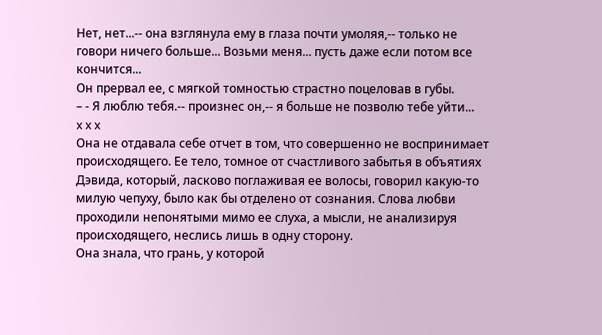Нет, нет...-- она взглянула ему в глаза почти умоляя,-- только не говори ничего больше... Возьми меня... пусть даже если потом все кончится...
Он прервал ее, с мягкой томностью страстно поцеловав в губы.
– - Я люблю тебя.-- произнес он,-- я больше не позволю тебе уйти...
x x x
Она не отдавала себе отчет в том, что совершенно не воспринимает происходящего. Ее тело, томное от счастливого забытья в объятиях Дэвида, который, ласково поглаживая ее волосы, говорил какую-то милую чепуху, было как бы отделено от сознания. Слова любви проходили непонятыми мимо ее слуха, а мысли, не анализируя происходящего, неслись лишь в одну сторону.
Она знала, что грань, у которой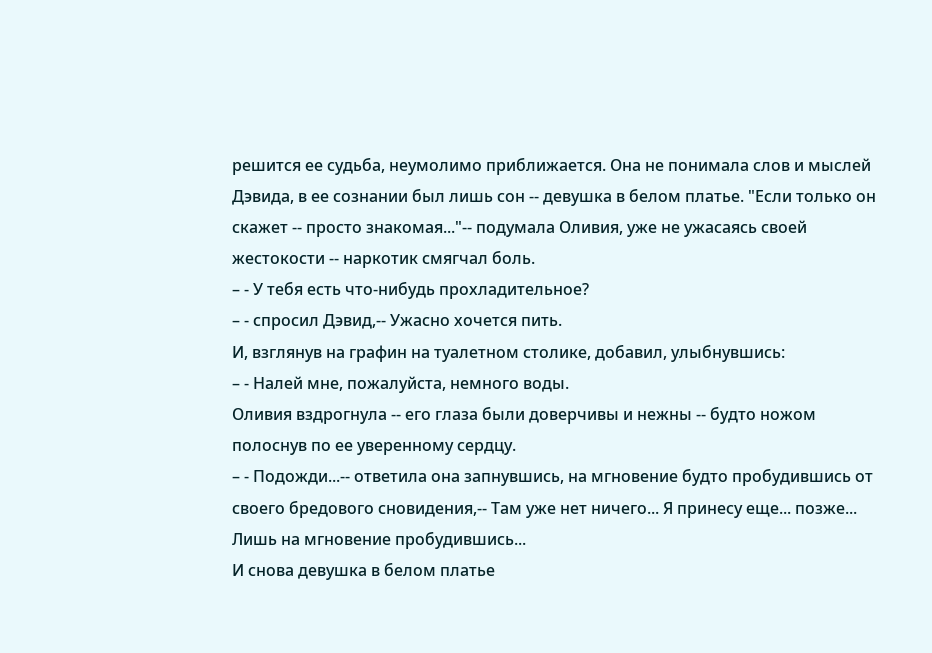решится ее судьба, неумолимо приближается. Она не понимала слов и мыслей Дэвида, в ее сознании был лишь сон -- девушка в белом платье. "Если только он скажет -- просто знакомая..."-- подумала Оливия, уже не ужасаясь своей жестокости -- наркотик смягчал боль.
– - У тебя есть что-нибудь прохладительное?
– - спросил Дэвид,-- Ужасно хочется пить.
И, взглянув на графин на туалетном столике, добавил, улыбнувшись:
– - Налей мне, пожалуйста, немного воды.
Оливия вздрогнула -- его глаза были доверчивы и нежны -- будто ножом полоснув по ее уверенному сердцу.
– - Подожди...-- ответила она запнувшись, на мгновение будто пробудившись от своего бредового сновидения,-- Там уже нет ничего... Я принесу еще... позже...
Лишь на мгновение пробудившись...
И снова девушка в белом платье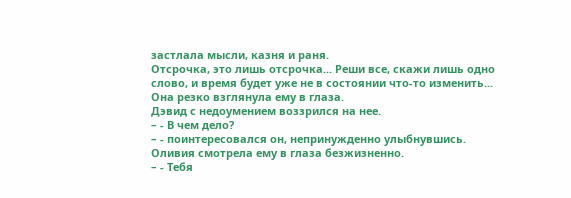застлала мысли, казня и раня.
Отсрочка, это лишь отсрочка... Реши все, скажи лишь одно слово, и время будет уже не в состоянии что-то изменить...
Она резко взглянула ему в глаза.
Дэвид с недоумением воззрился на нее.
– - В чем дело?
– - поинтересовался он, непринужденно улыбнувшись.
Оливия смотрела ему в глаза безжизненно.
– - Тебя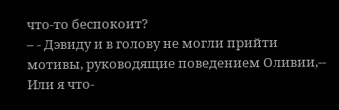что-то беспокоит?
– - Дэвиду и в голову не могли прийти мотивы, руководящие поведением Оливии,-- Или я что-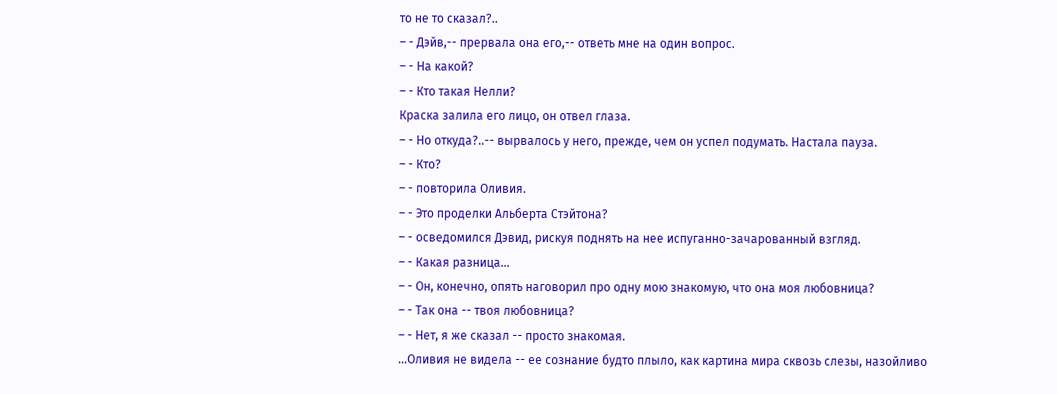то не то сказал?..
– - Дэйв,-- прервала она его,-- ответь мне на один вопрос.
– - На какой?
– - Кто такая Нелли?
Краска залила его лицо, он отвел глаза.
– - Но откуда?..-- вырвалось у него, прежде, чем он успел подумать. Настала пауза.
– - Кто?
– - повторила Оливия.
– - Это проделки Альберта Стэйтона?
– - осведомился Дэвид, рискуя поднять на нее испуганно-зачарованный взгляд.
– - Какая разница...
– - Он, конечно, опять наговорил про одну мою знакомую, что она моя любовница?
– - Так она -- твоя любовница?
– - Нет, я же сказал -- просто знакомая.
...Оливия не видела -- ее сознание будто плыло, как картина мира сквозь слезы, назойливо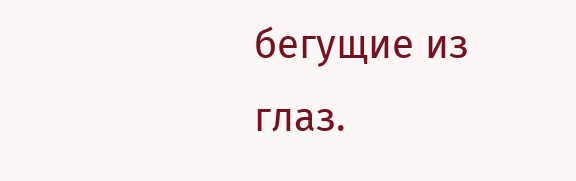бегущие из глаз.